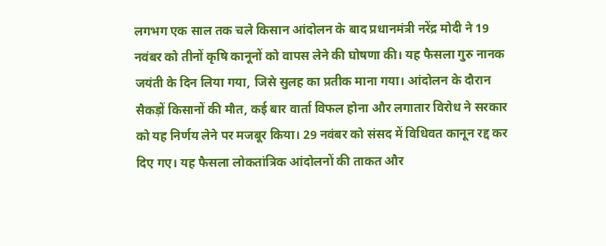लगभग एक साल तक चले किसान आंदोलन के बाद प्रधानमंत्री नरेंद्र मोदी ने 19 नवंबर को तीनों कृषि कानूनों को वापस लेने की घोषणा की। यह फैसला गुरु नानक जयंती के दिन लिया गया, जिसे सुलह का प्रतीक माना गया। आंदोलन के दौरान सैकड़ों किसानों की मौत, कई बार वार्ता विफल होना और लगातार विरोध ने सरकार को यह निर्णय लेने पर मजबूर किया। 29 नवंबर को संसद में विधिवत कानून रद्द कर दिए गए। यह फैसला लोकतांत्रिक आंदोलनों की ताकत और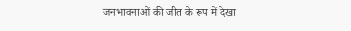जनभावनाओं की जीत के रूप में देखा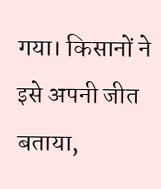गया। किसानों ने इसे अपनी जीत बताया,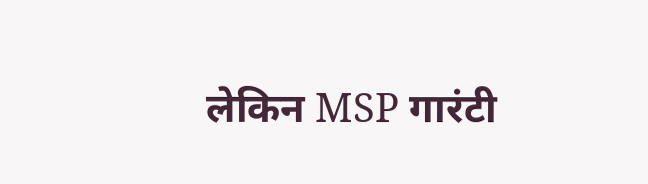लेकिन MSP गारंटी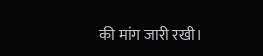की मांग जारी रखी।